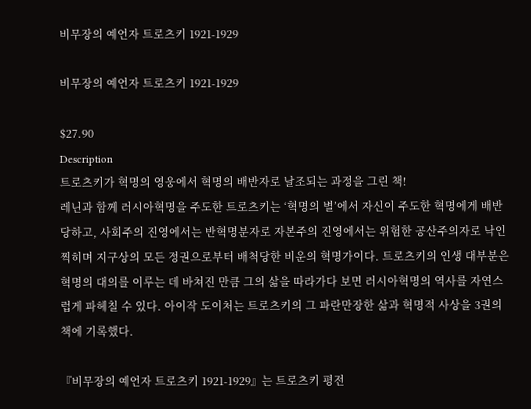비무장의 예언자 트로츠키 1921-1929

비무장의 예언자 트로츠키 1921-1929

$27.90
Description
트로츠키가 혁명의 영웅에서 혁명의 배반자로 날조되는 과정을 그린 책!
레닌과 함께 러시아혁명을 주도한 트로츠키는 ‘혁명의 별’에서 자신이 주도한 혁명에게 배반당하고, 사회주의 진영에서는 반혁명분자로 자본주의 진영에서는 위험한 공산주의자로 낙인 찍히며 지구상의 모든 정권으로부터 배척당한 비운의 혁명가이다. 트로츠키의 인생 대부분은 혁명의 대의를 이루는 데 바쳐진 만큼 그의 삶을 따라가다 보면 러시아혁명의 역사를 자연스럽게 파헤칠 수 있다. 아이작 도이처는 트로츠키의 그 파란만장한 삶과 혁명적 사상을 3권의 책에 기록했다.

『비무장의 예언자 트로츠키 1921-1929』는 트로츠키 평전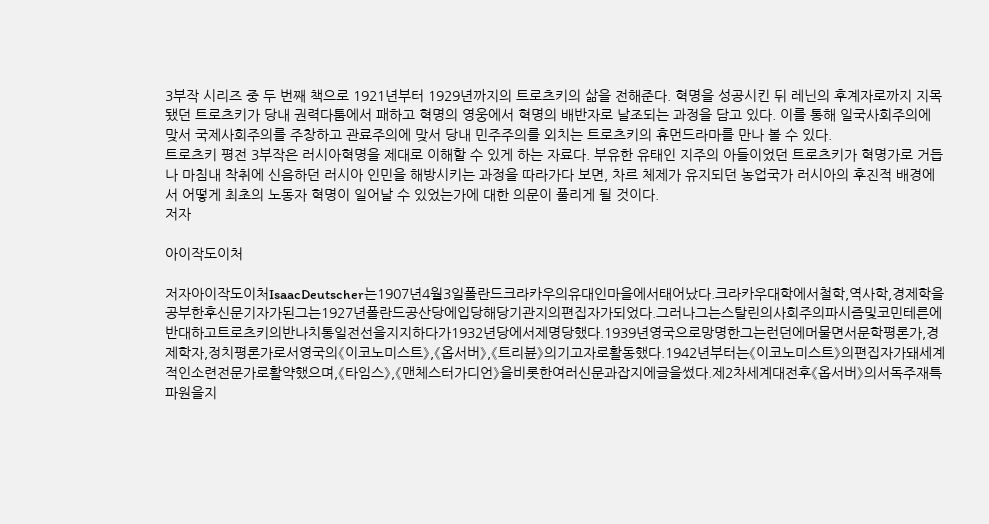3부작 시리즈 중 두 번째 책으로 1921년부터 1929년까지의 트로츠키의 삶을 전해준다. 혁명을 성공시킨 뒤 레닌의 후계자로까지 지목됐던 트로츠키가 당내 권력다툼에서 패하고 혁명의 영웅에서 혁명의 배반자로 날조되는 과정을 담고 있다. 이를 통해 일국사회주의에 맞서 국제사회주의를 주창하고 관료주의에 맞서 당내 민주주의를 외치는 트로츠키의 휴먼드라마를 만나 볼 수 있다.
트로츠키 평전 3부작은 러시아혁명을 제대로 이해할 수 있게 하는 자료다. 부유한 유태인 지주의 아들이었던 트로츠키가 혁명가로 거듭나 마침내 착취에 신음하던 러시아 인민을 해방시키는 과정을 따라가다 보면, 차르 체제가 유지되던 농업국가 러시아의 후진적 배경에서 어떻게 최초의 노동자 혁명이 일어날 수 있었는가에 대한 의문이 풀리게 될 것이다.
저자

아이작도이처

저자아이작도이처IsaacDeutscher는1907년4월3일폴란드크라카우의유대인마을에서태어났다.크라카우대학에서철학,역사학,경제학을공부한후신문기자가된그는1927년폴란드공산당에입당해당기관지의편집자가되었다.그러나그는스탈린의사회주의파시즘및코민테른에반대하고트로츠키의반나치통일전선을지지하다가1932년당에서제명당했다.1939년영국으로망명한그는런던에머물면서문학평론가,경제학자,정치평론가로서영국의《이코노미스트》,《옵서버》,《트리뷴》의기고자로활동했다.1942년부터는《이코노미스트》의편집자가돼세계적인소련전문가로활약했으며,《타임스》,《맨체스터가디언》을비롯한여러신문과잡지에글을썼다.제2차세계대전후《옵서버》의서독주재특파원을지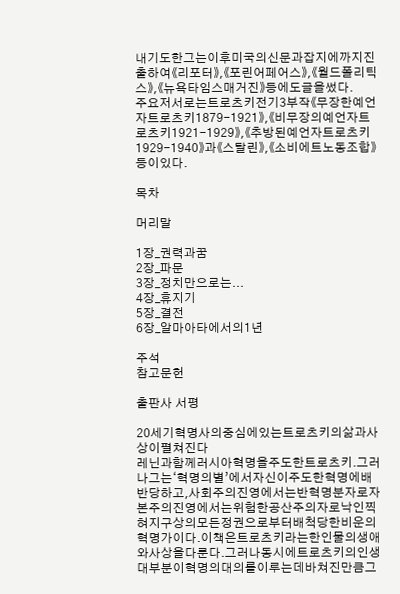내기도한그는이후미국의신문과잡지에까지진출하여《리포터》,《포린어페어스》,《월드폴리틱스》,《뉴욕타임스매거진》등에도글을썼다.
주요저서로는트로츠키전기3부작《무장한예언자트로츠키1879-1921》,《비무장의예언자트로츠키1921-1929》,《추방된예언자트로츠키1929-1940》과《스탈린》,《소비에트노동조합》등이있다.

목차

머리말

1장_권력과꿈
2장_파문
3장_정치만으로는...
4장_휴지기
5장_결전
6장_알마아타에서의1년

주석
참고문헌

출판사 서평

20세기혁명사의중심에있는트로츠키의삶과사상이펼쳐진다
레닌과함께러시아혁명을주도한트로츠키.그러나그는‘혁명의별’에서자신이주도한혁명에배반당하고,사회주의진영에서는반혁명분자로자본주의진영에서는위험한공산주의자로낙인찍혀지구상의모든정권으로부터배척당한비운의혁명가이다.이책은트로츠키라는한인물의생애와사상을다룬다.그러나동시에트로츠키의인생대부분이혁명의대의를이루는데바쳐진만큼그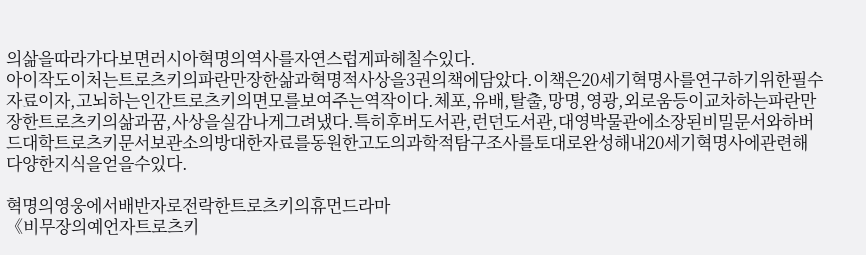의삶을따라가다보면러시아혁명의역사를자연스럽게파헤칠수있다.
아이작도이처는트로츠키의파란만장한삶과혁명적사상을3권의책에담았다.이책은20세기혁명사를연구하기위한필수자료이자,고뇌하는인간트로츠키의면모를보여주는역작이다.체포,유배,탈출,망명,영광,외로움등이교차하는파란만장한트로츠키의삶과꿈,사상을실감나게그려냈다.특히후버도서관,런던도서관,대영박물관에소장된비밀문서와하버드대학트로츠키문서보관소의방대한자료를동원한고도의과학적탐구조사를토대로완성해내20세기혁명사에관련해다양한지식을얻을수있다.

혁명의영웅에서배반자로전락한트로츠키의휴먼드라마
《비무장의예언자트로츠키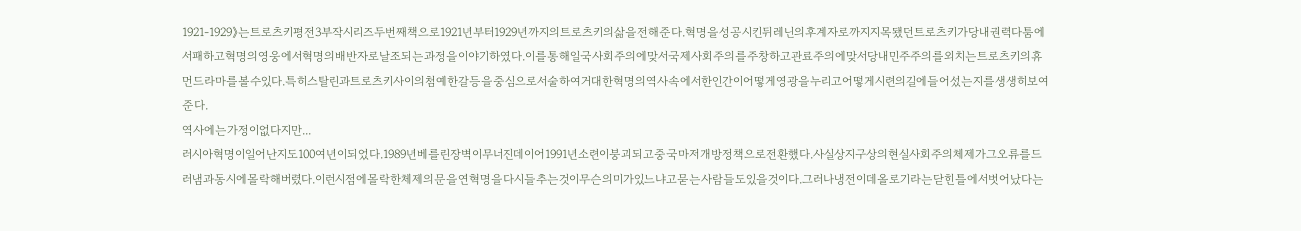1921-1929》는트로츠키평전3부작시리즈두번째책으로1921년부터1929년까지의트로츠키의삶을전해준다.혁명을성공시킨뒤레닌의후계자로까지지목됐던트로츠키가당내권력다툼에서패하고혁명의영웅에서혁명의배반자로날조되는과정을이야기하였다.이를통해일국사회주의에맞서국제사회주의를주창하고관료주의에맞서당내민주주의를외치는트로츠키의휴먼드라마를볼수있다.특히스탈린과트로츠키사이의첨예한갈등을중심으로서술하여거대한혁명의역사속에서한인간이어떻게영광을누리고어떻게시련의길에들어섰는지를생생히보여준다.
역사에는가정이없다지만...
러시아혁명이일어난지도100여년이되었다.1989년베를린장벽이무너진데이어1991년소련이붕괴되고중국마저개방정책으로전환했다.사실상지구상의현실사회주의체제가그오류를드러냄과동시에몰락해버렸다.이런시점에몰락한체제의문을연혁명을다시들추는것이무슨의미가있느냐고묻는사람들도있을것이다.그러나냉전이데올로기라는닫힌틀에서벗어났다는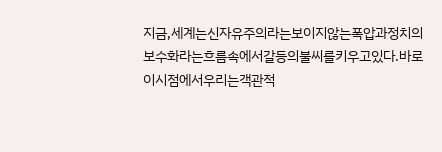지금,세계는신자유주의라는보이지않는폭압과정치의보수화라는흐름속에서갈등의불씨를키우고있다.바로이시점에서우리는객관적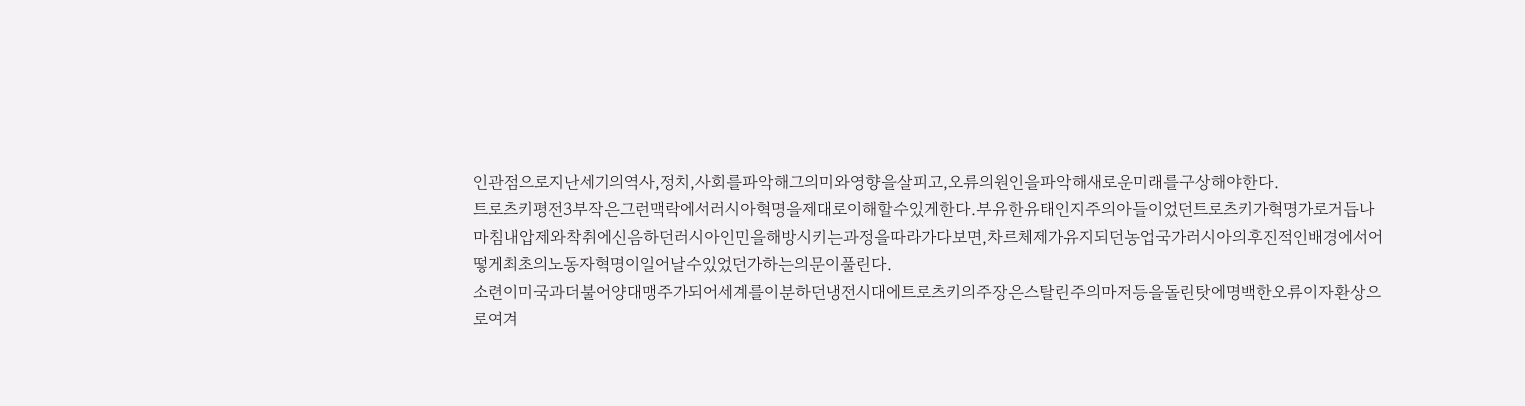인관점으로지난세기의역사,정치,사회를파악해그의미와영향을살피고,오류의원인을파악해새로운미래를구상해야한다.
트로츠키평전3부작은그런맥락에서러시아혁명을제대로이해할수있게한다.부유한유태인지주의아들이었던트로츠키가혁명가로거듭나마침내압제와착취에신음하던러시아인민을해방시키는과정을따라가다보면,차르체제가유지되던농업국가러시아의후진적인배경에서어떻게최초의노동자혁명이일어날수있었던가하는의문이풀린다.
소련이미국과더불어양대맹주가되어세계를이분하던냉전시대에트로츠키의주장은스탈린주의마저등을돌린탓에명백한오류이자환상으로여겨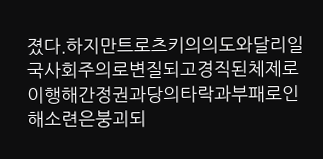졌다.하지만트로츠키의의도와달리일국사회주의로변질되고경직된체제로이행해간정권과당의타락과부패로인해소련은붕괴되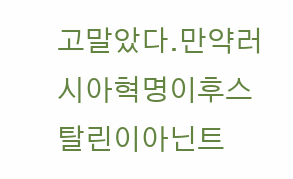고말았다.만약러시아혁명이후스탈린이아닌트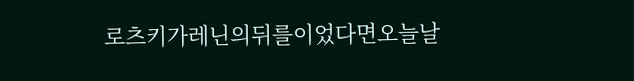로츠키가레닌의뒤를이었다면오늘날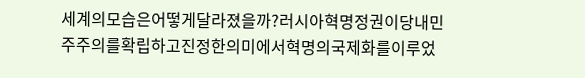세계의모습은어떻게달라졌을까?러시아혁명정권이당내민주주의를확립하고진정한의미에서혁명의국제화를이루었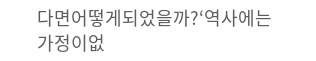다면어떻게되었을까?‘역사에는가정이없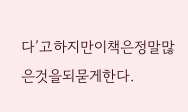다’고하지만이책은정말많은것을되묻게한다.